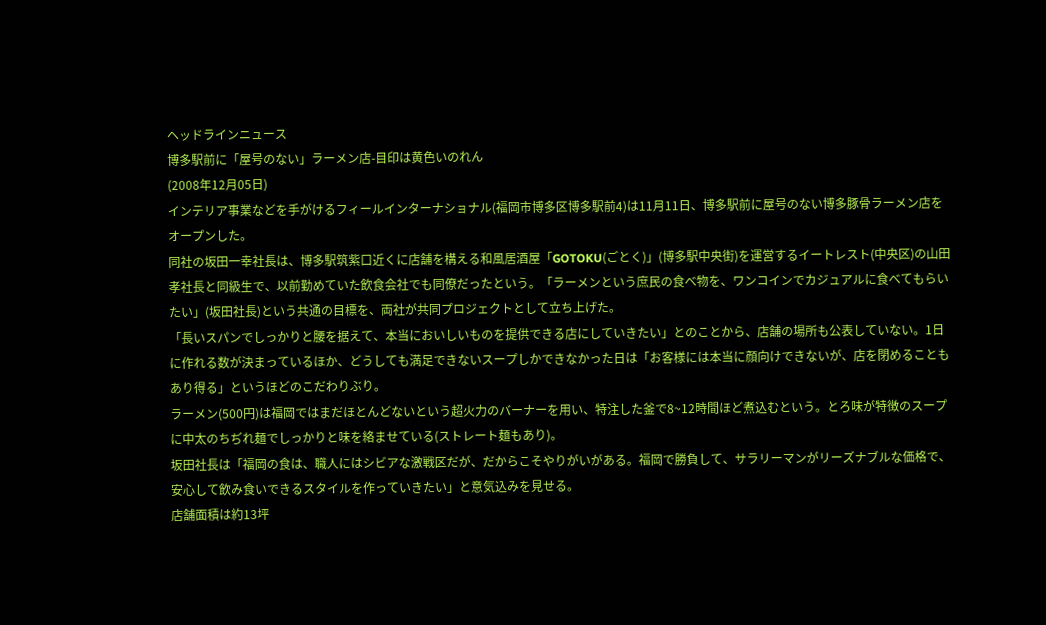ヘッドラインニュース
博多駅前に「屋号のない」ラーメン店-目印は黄色いのれん
(2008年12月05日)
インテリア事業などを手がけるフィールインターナショナル(福岡市博多区博多駅前4)は11月11日、博多駅前に屋号のない博多豚骨ラーメン店をオープンした。
同社の坂田一幸社長は、博多駅筑紫口近くに店舗を構える和風居酒屋「GOTOKU(ごとく)」(博多駅中央街)を運営するイートレスト(中央区)の山田孝社長と同級生で、以前勤めていた飲食会社でも同僚だったという。「ラーメンという庶民の食べ物を、ワンコインでカジュアルに食べてもらいたい」(坂田社長)という共通の目標を、両社が共同プロジェクトとして立ち上げた。
「長いスパンでしっかりと腰を据えて、本当においしいものを提供できる店にしていきたい」とのことから、店舗の場所も公表していない。1日に作れる数が決まっているほか、どうしても満足できないスープしかできなかった日は「お客様には本当に顔向けできないが、店を閉めることもあり得る」というほどのこだわりぶり。
ラーメン(500円)は福岡ではまだほとんどないという超火力のバーナーを用い、特注した釜で8~12時間ほど煮込むという。とろ味が特徴のスープに中太のちぢれ麺でしっかりと味を絡ませている(ストレート麺もあり)。
坂田社長は「福岡の食は、職人にはシビアな激戦区だが、だからこそやりがいがある。福岡で勝負して、サラリーマンがリーズナブルな価格で、安心して飲み食いできるスタイルを作っていきたい」と意気込みを見せる。
店舗面積は約13坪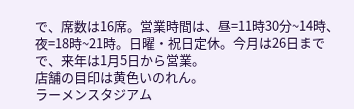で、席数は16席。営業時間は、昼=11時30分~14時、夜=18時~21時。日曜・祝日定休。今月は26日までで、来年は1月5日から営業。
店舗の目印は黄色いのれん。
ラーメンスタジアム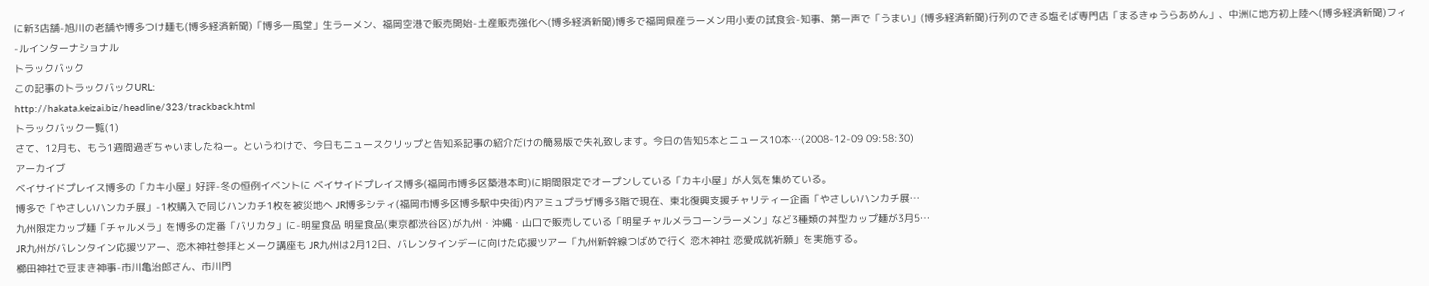に新3店舗-旭川の老舗や博多つけ麺も(博多経済新聞)「博多一風堂」生ラーメン、福岡空港で販売開始-土産販売強化へ(博多経済新聞)博多で福岡県産ラーメン用小麦の試食会-知事、第一声で「うまい」(博多経済新聞)行列のできる塩そば専門店「まるきゅうらあめん」、中洲に地方初上陸へ(博多経済新聞)フィ-ルインターナショナル
トラックバック
この記事のトラックバックURL:
http://hakata.keizai.biz/headline/323/trackback.html
トラックバック一覧(1)
さて、12月も、もう1週間過ぎちゃいましたねー。というわけで、今日もニュースクリップと告知系記事の紹介だけの簡易版で失礼致します。今日の告知5本とニュース10本…(2008-12-09 09:58:30)
アーカイブ
ベイサイドプレイス博多の「カキ小屋」好評-冬の恒例イベントに ベイサイドプレイス博多(福岡市博多区築港本町)に期間限定でオープンしている「カキ小屋」が人気を集めている。
博多で「やさしいハンカチ展」-1枚購入で同じハンカチ1枚を被災地へ JR博多シティ(福岡市博多区博多駅中央街)内アミュプラザ博多3階で現在、東北復興支援チャリティー企画「やさしいハンカチ展…
九州限定カップ麺「チャルメラ」を博多の定番「バリカタ」に-明星食品 明星食品(東京都渋谷区)が九州・沖縄・山口で販売している「明星チャルメラコーンラーメン」など3種類の丼型カップ麺が3月5…
JR九州がバレンタイン応援ツアー、恋木神社参拝とメーク講座も JR九州は2月12日、バレンタインデーに向けた応援ツアー「九州新幹線つばめで行く 恋木神社 恋愛成就祈願」を実施する。
櫛田神社で豆まき神事-市川亀治郎さん、市川門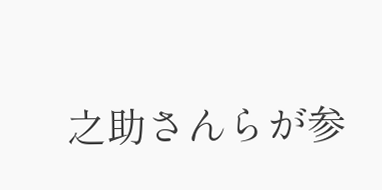之助さんらが参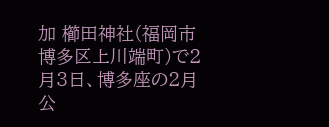加 櫛田神社(福岡市博多区上川端町)で2月3日、博多座の2月公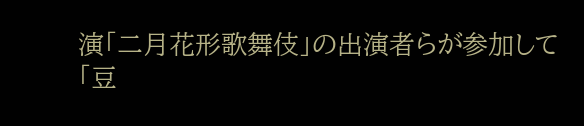演「二月花形歌舞伎」の出演者らが参加して「豆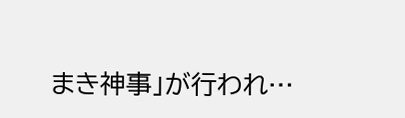まき神事」が行われ…